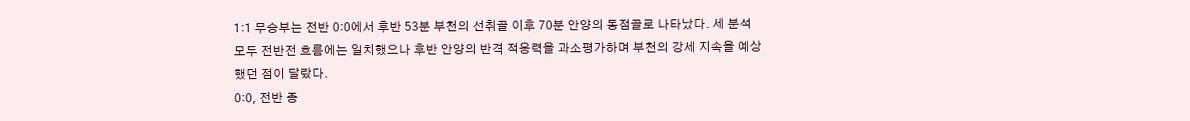1:1 무승부는 전반 0:0에서 후반 53분 부천의 선취골 이후 70분 안양의 동점골로 나타났다. 세 분석 모두 전반전 흐름에는 일치했으나 후반 안양의 반격 적응력을 과소평가하며 부천의 강세 지속을 예상했던 점이 달랐다.
0:0, 전반 종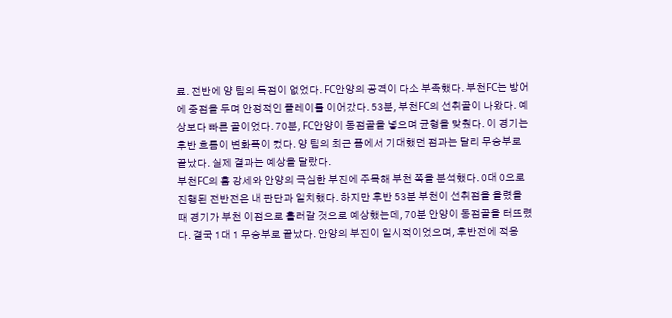료. 전반에 양 팀의 득점이 없었다. FC안양의 공격이 다소 부족했다. 부천FC는 방어에 중점을 두며 안정적인 플레이를 이어갔다. 53분, 부천FC의 선취골이 나왔다. 예상보다 빠른 골이었다. 70분, FC안양이 동점골을 넣으며 균형을 맞췄다. 이 경기는 후반 흐름이 변화폭이 컸다. 양 팀의 최근 폼에서 기대했던 점과는 달리 무승부로 끝났다. 실제 결과는 예상을 달랐다.
부천FC의 홈 강세와 안양의 극심한 부진에 주목해 부천 쪽을 분석했다. 0대 0으로 진행된 전반전은 내 판단과 일치했다. 하지만 후반 53분 부천이 선취점을 올렸을 때 경기가 부천 이점으로 흘러갈 것으로 예상했는데, 70분 안양이 동점골을 터뜨렸다. 결국 1대 1 무승부로 끝났다. 안양의 부진이 일시적이었으며, 후반전에 적응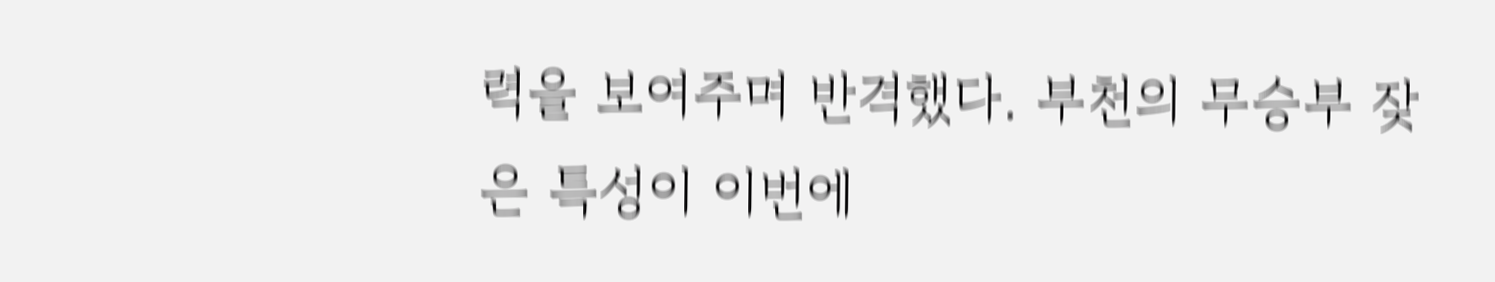력을 보여주며 반격했다. 부천의 무승부 잦은 특성이 이번에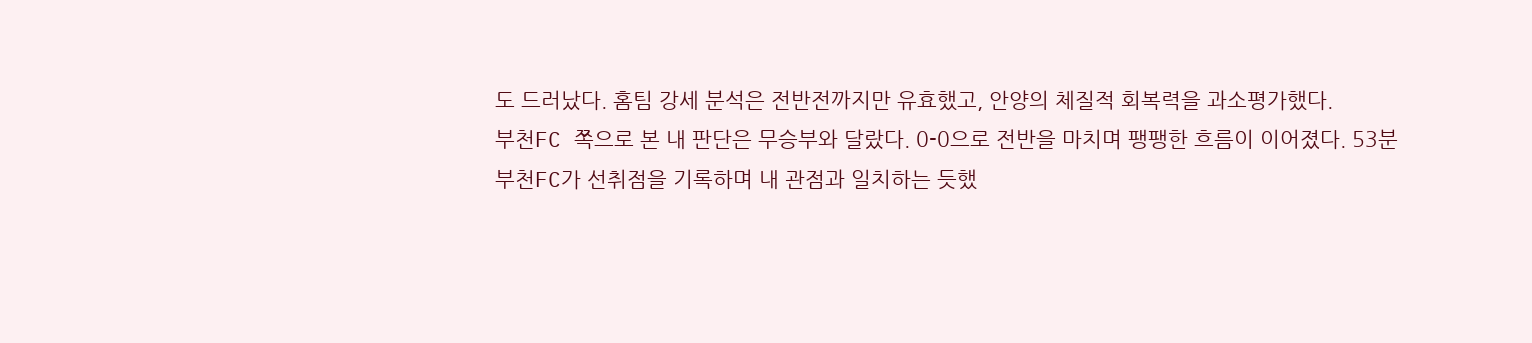도 드러났다. 홈팀 강세 분석은 전반전까지만 유효했고, 안양의 체질적 회복력을 과소평가했다.
부천FC 쪽으로 본 내 판단은 무승부와 달랐다. 0-0으로 전반을 마치며 팽팽한 흐름이 이어졌다. 53분 부천FC가 선취점을 기록하며 내 관점과 일치하는 듯했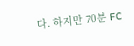다. 하지만 70분 FC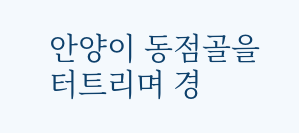안양이 동점골을 터트리며 경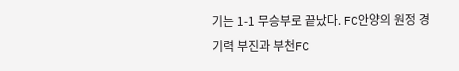기는 1-1 무승부로 끝났다. FC안양의 원정 경기력 부진과 부천FC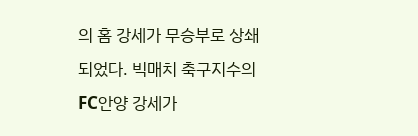의 홈 강세가 무승부로 상쇄되었다. 빅매치 축구지수의 FC안양 강세가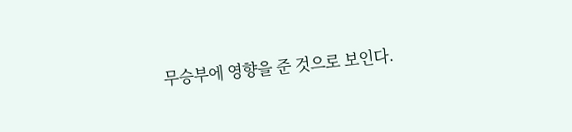무승부에 영향을 준 것으로 보인다.